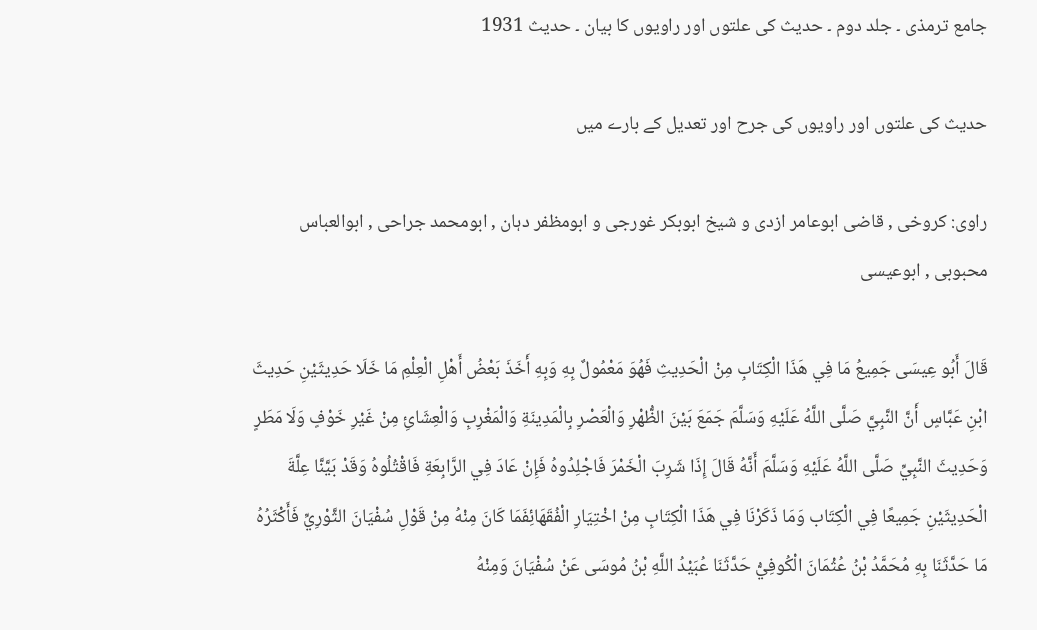جامع ترمذی ۔ جلد دوم ۔ حدیث کی علتوں اور راویوں کا بیان ۔ حدیث 1931

حدیث کی علتوں اور راویوں کی جرح اور تعدیل کے بارے میں

راوی: کروخی , قاضی ابوعامر ازدی و شیخ ابوبکر غورجی و ابومظفر دہان , ابومحمد جراحی , ابوالعباس محبوبی , ابوعیسی

قَالَ أَبُو عِيسَی جَمِيعُ مَا فِي هَذَا الْکِتَابِ مِنْ الْحَدِيثِ فَهُوَ مَعْمُولٌ بِهِ وَبِهِ أَخَذَ بَعْضُ أَهْلِ الْعِلْمِ مَا خَلَا حَدِيثَيْنِ حَدِيثَ ابْنِ عَبَّاسٍ أَنَّ النَّبِيَّ صَلَّی اللَّهُ عَلَيْهِ وَسَلَّمَ جَمَعَ بَيْنَ الظُّهْرِ وَالْعَصْرِ بِالْمَدِينَةِ وَالْمَغْرِبِ وَالْعِشَائِ مِنْ غَيْرِ خَوْفٍ وَلَا مَطَرٍ وَحَدِيثَ النَّبِيِّ صَلَّی اللَّهُ عَلَيْهِ وَسَلَّمَ أَنَّهُ قَالَ إِذَا شَرِبَ الْخَمْرَ فَاجْلِدُوهُ فَإِنْ عَادَ فِي الرَّابِعَةِ فَاقْتُلُوهُ وَقَدْ بَيَّنَّا عِلَّةَ الْحَدِيثَيْنِ جَمِيعًا فِي الْکِتَاب وَمَا ذَکَرْنَا فِي هَذَا الْکِتَابِ مِنْ اخْتِيَارِ الْفُقَهَائِفَمَا کَانَ مِنْهُ مِنْ قَوْلِ سُفْيَانَ الثَّوْرِيِّ فَأَکْثَرُهُ مَا حَدَّثَنَا بِهِ مُحَمَّدُ بْنُ عُثْمَانَ الْکُوفِيُّ حَدَّثَنَا عُبَيْدُ اللَّهِ بْنُ مُوسَی عَنْ سُفْيَانَ وَمِنْهُ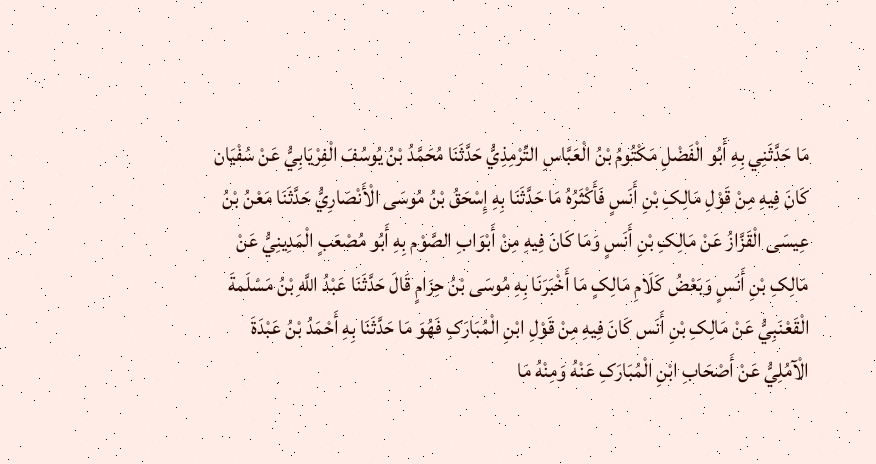مَا حَدَّثَنِي بِهِ أَبُو الْفَضْلِ مَکْتُومُ بْنُ الْعَبَّاسِ التِّرْمِذِيُّ حَدَّثَنَا مُحَمَّدُ بْنُ يُوسُفَ الْفِرْيَابِيُّ عَنْ سُفْيَان کَانَ فِيهِ مِنْ قَوْلِ مَالِکِ بْنِ أَنَسٍ فَأَکْثَرُهُ مَا حَدَّثَنَا بِهِ إِسْحَقُ بْنُ مُوسَی الْأَنْصَارِيُّ حَدَّثَنَا مَعْنُ بْنُ عِيسَی الْقَزَّازُ عَنْ مَالِکِ بْنِ أَنَسٍ وَمَا کَانَ فِيهِ مِنْ أَبْوَابِ الصَّوْم بِهِ أَبُو مُصْعَبٍ الْمَدِينِيُّ عَنْ مَالِکِ بْنِ أَنَسٍ وَبَعْضُ کَلَامِ مَالِکٍ مَا أَخْبَرَنَا بِهِ مُوسَی بْنُ حِزَامٍ قَالَ حَدَّثَنَا عَبْدُ اللَّهِ بْنُ مَسْلَمةَ الْقَعْنَبِيُّ عَنْ مَالِکِ بْنِ أَنَس کَانَ فِيهِ مِنْ قَوْلِ ابْنِ الْمُبَارَکِ فَهُوَ مَا حَدَّثَنَا بِهِ أَحْمَدُ بْنُ عَبْدَةَ الْآمُلِيُّ عَنْ أَصْحَابِ ابْنِ الْمُبَارَکِ عَنْهُ وَمِنْهُ مَا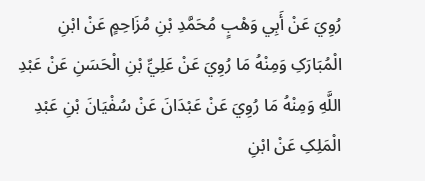رُوِيَ عَنْ أَبِي وَهْبٍ مُحَمَّدِ بْنِ مُزَاحِمٍ عَنْ ابْنِ الْمُبَارَکِ وَمِنْهُ مَا رُوِيَ عَنْ عَلِيِّ بْنِ الْحَسَنِ عَنْ عَبْدِ اللَّهِ وَمِنْهُ مَا رُوِيَ عَنْ عَبْدَانَ عَنْ سُفْيَانَ بْنِ عَبْدِ الْمَلِکِ عَنْ ابْنِ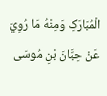الْمُبَارَکِ وَمِنْهُ مَا رُوِيَ عَنْ حِبَّانَ بْنِ مُوسَی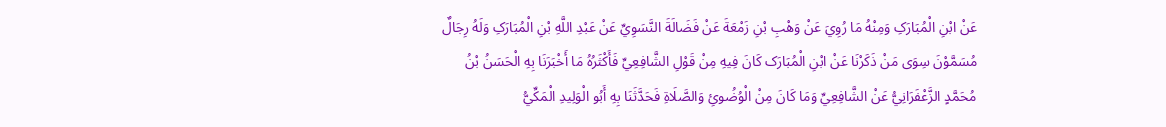عَنْ ابْنِ الْمُبَارَکِ وَمِنْهُ مَا رُوِيَ عَنْ وَهْبِ بْنِ زَمْعَةَ عَنْ فَضَالَةَ النَّسَوِيِّ عَنْ عَبْدِ اللَّهِ بْنِ الْمُبَارَکِ وَلَهُ رِجَالٌ مُسَمَّوْنَ سِوَی مَنْ ذَکَرْنَا عَنْ ابْنِ الْمُبَارَک کَانَ فِيهِ مِنْ قَوْلِ الشَّافِعِيِّ فَأَکْثَرُهُ مَا أَخْبَرَنَا بِهِ الْحَسَنُ بْنُ مُحَمَّدٍ الزَّعْفَرَانِيُّ عَنْ الشَّافِعِيِّ وَمَا کَانَ مِنْ الْوُضُوئِ وَالصَّلَاةِ فَحَدَّثَنَا بِهِ أَبُو الْوَلِيدِ الْمَکِّيُّ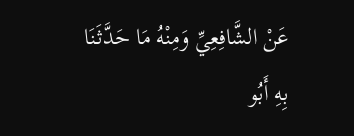عَنْ الشَّافِعِيِّ وَمِنْهُ مَا حَدَّثَنَا بِهِ أَبُو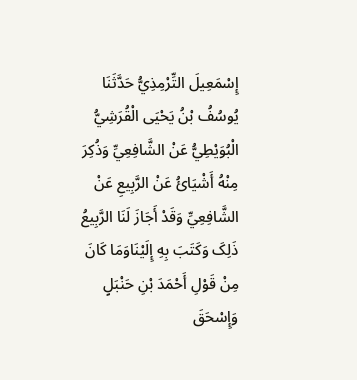إِسْمَعِيلَ التِّرْمِذِيُّ حَدَّثَنَا يُوسُفُ بْنُ يَحْيَی الْقُرَشِيُّ الْبُوَيْطِيُّ عَنْ الشَّافِعِيِّ وَذُکِرَ مِنْهُ أَشْيَائُ عَنْ الرَّبِيعِ عَنْ الشَّافِعِيِّ وَقَدْ أَجَازَ لَنَا الرَّبِيعُ ذَلِکَ وَکَتَبَ بِهِ إِلَيْنَاوَمَا کَانَ مِنْ قَوْلِ أَحْمَدَ بْنِ حَنْبَلٍ وَإِسْحَقَ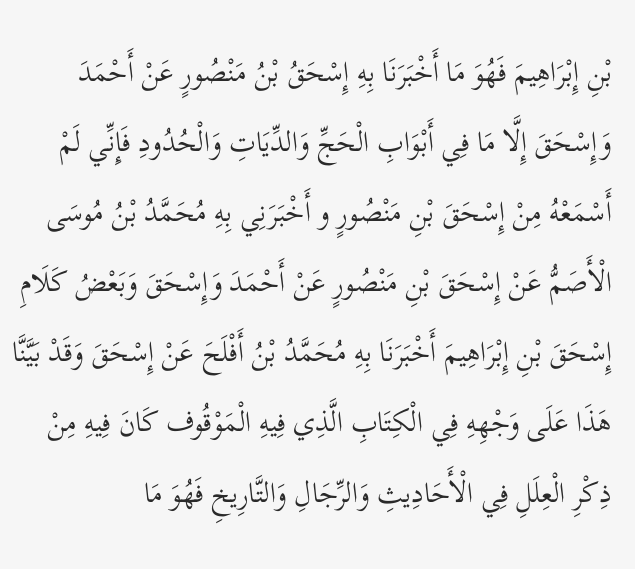بْنِ إِبْرَاهِيمَ فَهُوَ مَا أَخْبَرَنَا بِهِ إِسْحَقُ بْنُ مَنْصُورٍ عَنْ أَحْمَدَ وَإِسْحَقَ إِلَّا مَا فِي أَبْوَابِ الْحَجِّ وَالدِّيَاتِ وَالْحُدُودِ فَإِنِّي لَمْ أَسْمَعْهُ مِنْ إِسْحَقَ بْنِ مَنْصُورٍ و أَخْبَرَنِي بِهِ مُحَمَّدُ بْنُ مُوسَی الْأَصَمُّ عَنْ إِسْحَقَ بْنِ مَنْصُورٍ عَنْ أَحْمَدَ وَإِسْحَقَ وَبَعْضُ کَلَامِ إِسْحَقَ بْنِ إِبْرَاهِيمَ أَخْبَرَنَا بِهِ مُحَمَّدُ بْنُ أَفْلَحَ عَنْ إِسْحَقَ وَقَدْ بَيَّنَّا هَذَا عَلَی وَجْهِهِ فِي الْکِتَابِ الَّذِي فِيهِ الْمَوْقُوف کَانَ فِيهِ مِنْ ذِکْرِ الْعِلَلِ فِي الْأَحَادِيثِ وَالرِّجَالِ وَالتَّارِيخِ فَهُوَ مَا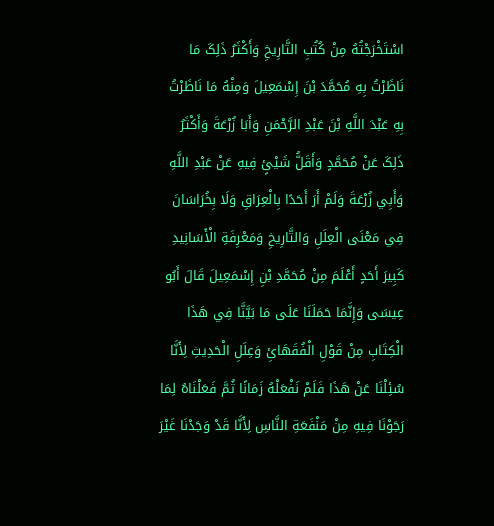اسْتَخْرَجْتُهُ مِنْ کُتُبِ التَّارِيخِ وَأَکْثَرُ ذَلِکَ مَا نَاظَرْتُ بِهِ مُحَمَّدَ بْنَ إِسْمَعِيلَ وَمِنْهُ مَا نَاظَرْتُ بِهِ عَبْدَ اللَّهِ بْنَ عَبْدِ الرَّحْمَنِ وَأَبَا زُرْعَةَ وَأَکْثَرُ ذَلِکَ عَنْ مُحَمَّدٍ وَأَقَلُّ شَيْئٍ فِيهِ عَنْ عَبْدِ اللَّهِ وَأَبِي زُرْعَةَ وَلَمْ أَرَ أَحَدًا بِالْعِرَاقِ وَلَا بِخُرَاسَانَ فِي مَعْنَی الْعِلَلِ وَالتَّارِيخِ وَمَعْرِفَةِ الْأَسَانِيدِ کَبِيرَ أَحَدٍ أَعْلَمَ مِنْ مُحَمَّدِ بْنِ إِسْمَعِيلَ قَالَ أَبُو عِيسَی وَإِنَّمَا حَمَلَنَا عَلَی مَا بَيَّنَّا فِي هَذَا الْکِتَابِ مِنْ قَوْلِ الْفُقَهَائِ وَعِلَلِ الْحَدِيثِ لِأَنَّا سُئِلْنَا عَنْ هَذَا فَلَمْ نَفْعَلْهُ زَمَانًا ثُمَّ فَعَلْنَاهُ لِمَا رَجَوْنَا فِيهِ مِنْ مَنْفَعَةِ النَّاسِ لِأَنَّا قَدْ وَجَدْنَا غَيْرَ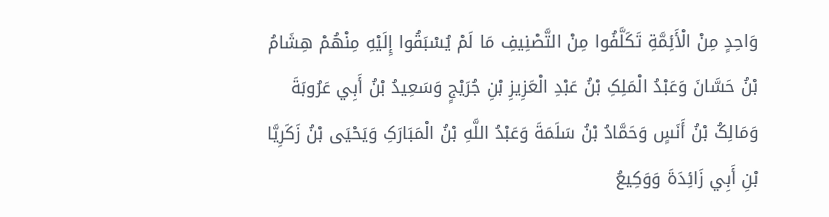وَاحِدٍ مِنْ الْأَئِمَّةِ تَکَلَّفُوا مِنْ التَّصْنِيفِ مَا لَمْ يُسْبَقُوا إِلَيْهِ مِنْهُمْ هِشَامُ بْنُ حَسَّانَ وَعَبْدُ الْمَلِکِ بْنُ عَبْدِ الْعَزِيزِ بْنِ جُرَيْجٍ وَسَعِيدُ بْنُ أَبِي عَرُوبَةَ وَمَالِکُ بْنُ أَنَسٍ وَحَمَّادُ بْنُ سَلَمَةَ وَعَبْدُ اللَّهِ بْنُ الْمَبَارَکِ وَيَحْيَی بْنُ زَکَرِيَّا بْنِ أَبِي زَائِدَةَ وَوَکِيعُ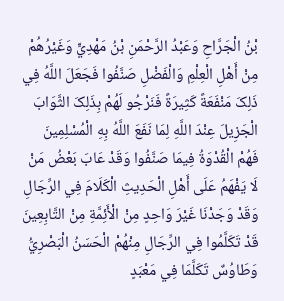بْنُ الْجَرَّاحِ وَعَبْدُ الرَّحْمَنِ بْنُ مَهْدِيٍّ وَغَيْرُهُمْ مِنْ أَهْلِ الْعِلْمِ وَالْفَضْلِ صَنَّفُوا فَجَعَلَ اللَّهُ فِي ذَلِکَ مَنْفَعَةً کَثِيرَةً فَنَرْجُو لَهُمْ بِذَلِکَ الثَّوَابَ الْجَزِيلَ عِنْدَ اللَّهِ لِمَا نَفَعَ اللَّهُ بِهِ الْمُسْلِمِينَ فَهُمْ الْقُدْوَةُ فِيمَا صَنَّفُوا وَقَدْ عَابَ بَعْضُ مَنْ لَا يَفْهَمُ عَلَی أَهْلِ الْحَدِيثِ الْکَلَامَ فِي الرِّجَالِ وَقَدْ وَجَدْنَا غَيْرَ وَاحِدٍ مِنْ الْأَئِمَّةِ مِنْ التَّابِعِينَ قَدْ تَکَلَّمُوا فِي الرِّجَالِ مِنْهُمْ الْحَسَنُ الْبَصْرِيُّ وَطَاوُسٌ تَکَلَّمَا فِي مَعْبَدٍ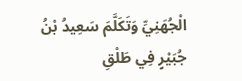الْجُهَنِيِّ وَتَکَلَّمَ سَعِيدُ بْنُ جُبَيْرٍ فِي طَلْقِ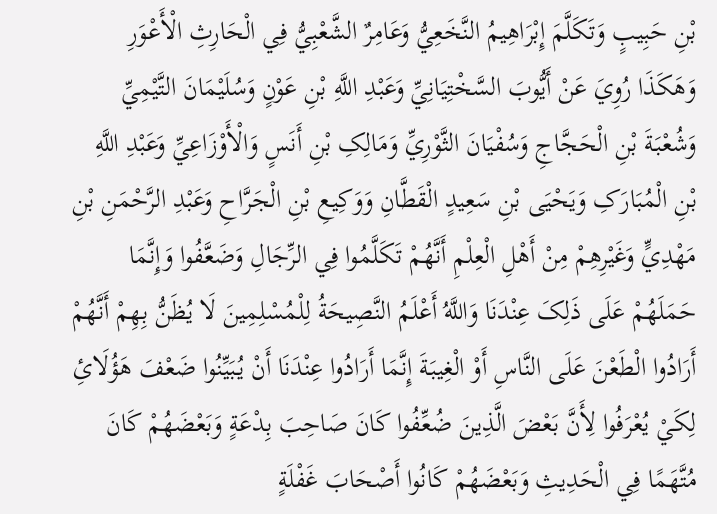بْنِ حَبِيبٍ وَتَکَلَّمَ إِبْرَاهِيمُ النَّخَعِيُّ وَعَامِرٌ الشَّعْبِيُّ فِي الْحَارِثِ الْأَعْوَرِ وَهَکَذَا رُوِيَ عَنْ أَيُّوبَ السَّخْتِيَانِيِّ وَعَبْدِ اللَّهِ بْنِ عَوْنٍ وَسُلَيْمَانَ التَّيْمِيِّ وَشُعْبَةَ بْنِ الْحَجَّاجِ وَسُفْيَانَ الثَّوْرِيِّ وَمَالِکِ بْنِ أَنَسٍ وَالْأَوْزَاعِيِّ وَعَبْدِ اللَّهِ بْنِ الْمُبَارَکِ وَيَحْيَی بْنِ سَعِيدٍ الْقَطَّانِ وَوَکِيعِ بْنِ الْجَرَّاحِ وَعَبْدِ الرَّحْمَنِ بْنِ مَهْدِيٍّ وَغَيْرِهِمْ مِنْ أَهْلِ الْعِلْمِ أَنَّهُمْ تَکَلَّمُوا فِي الرِّجَالِ وَضَعَّفُوا وَإِنَّمَا حَمَلَهُمْ عَلَی ذَلِکَ عِنْدَنَا وَاللَّهُ أَعْلَمُ النَّصِيحَةُ لِلْمُسْلِمِينَ لَا يُظَنُّ بِهِمْ أَنَّهُمْ أَرَادُوا الْطَعْنَ عَلَی النَّاسِ أَوْ الْغِيبَةَ إِنَّمَا أَرَادُوا عِنْدَنَا أَنْ يُبَيِّنُوا ضَعْفَ هَؤُلَائِ لِکَيْ يُعْرَفُوا لِأَنَّ بَعْضَ الَّذِينَ ضُعِّفُوا کَانَ صَاحِبَ بِدْعَةٍ وَبَعْضَهُمْ کَانَ مُتَّهَمًا فِي الْحَدِيثِ وَبَعْضَهُمْ کَانُوا أَصْحَابَ غَفْلَةٍ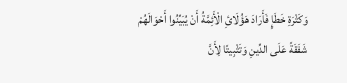وَکَثْرَةِ خَطَإٍ فَأَرَادَ هَؤُلَائِ الْأَئِمَّةُ أَنْ يُبَيِّنُوا أَحْوَالَهُمْ شَفَقَةً عَلَی الدِّينِ وَتَثْبِيتًا لِأَنَّ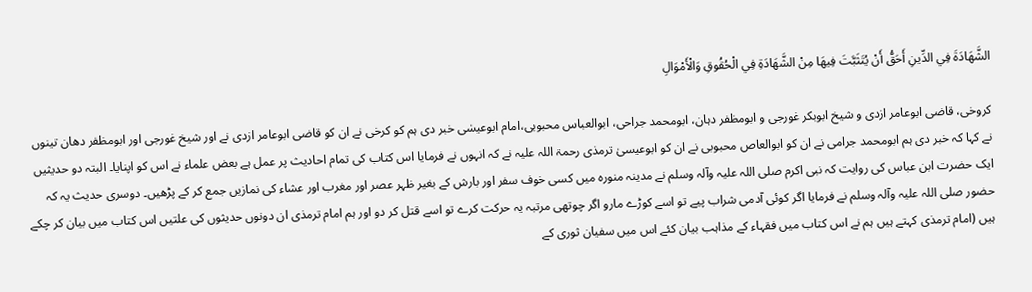الشَّهَادَةَ فِي الدِّينِ أَحَقُّ أَنْ يُتَثَبَّتَ فِيهَا مِنْ الشَّهَادَةِ فِي الْحُقُوقِ وَالْأَمْوَالِ

کروخی، قاضی ابوعامر ازدی و شیخ ابوبکر غورجی و ابومظفر دہان، ابومحمد جراحی، ابوالعباس محبوبی،امام ابوعیسٰی خبر دی ہم کو کرخی نے ان کو قاضی ابوعامر ازدی نے اور شیخ غورجی اور ابومظفر دھان تینوں نے کہا کہ خبر دی ہم ابومحمد جرامی نے ان کو ابوالعاص محبوبی نے ان کو ابوعیسیٰ ترمذی رحمۃ اللہ علیہ نے کہ انہوں نے فرمایا اس کتاب کی تمام احادیث پر عمل ہے بعض علماء نے اس کو اپنایا۔ البتہ دو حدیثیں ایک حضرت ابن عباس کی روایت کہ نبی اکرم صلی اللہ علیہ وآلہ وسلم نے مدینہ منورہ میں کسی خوف سفر اور بارش کے بغیر ظہر عصر اور مغرب اور عشاء کی نمازیں جمع کر کے پڑھیں۔ دوسری حدیث یہ کہ حضور صلی اللہ علیہ وآلہ وسلم نے فرمایا اگر کوئی آدمی شراب پیے تو اسے کوڑے مارو اگر چوتھی مرتبہ یہ حرکت کرے تو اسے قتل کر دو اور ہم امام ترمذی ان دونوں حدیثوں کی علتیں اس کتاب میں بیان کر چکے ہیں (امام ترمذی کہتے ہیں ہم نے اس کتاب میں فقہاء کے مذاہب بیان کئے اس میں سفیان ثوری کے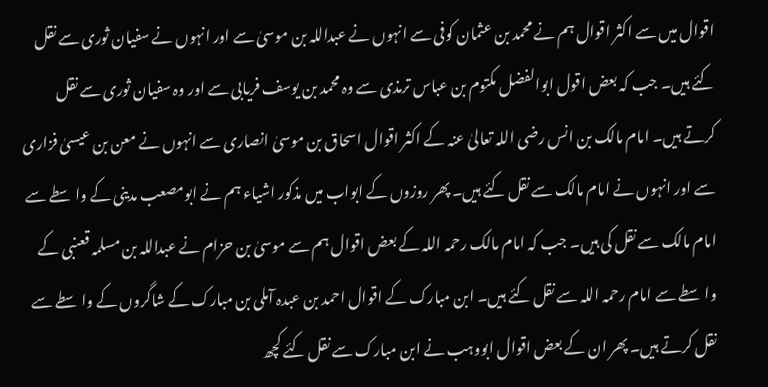اقوال میں سے اکثر اقوال ہم نے محمد بن عثمان کوفی سے انہوں نے عبداللہ بن موسیٰ سے اور انہوں نے سفیان ثوری سے نقل کئے ہیں۔ جب کہ بعض اقول ابوالفضل مکتوم بن عباس ترمذی سے وہ محمد بن یوسف فریابی سے اور وہ سفیان ثوری سے نقل کرتے ہیں۔ امام مالک بن انس رضی اللہ تعالیٰ عنہ کے اکثر اقوال اسحاق بن موسیٰ انصاری سے انہوں نے معن بن عیسیٰ فزاری سے اور انہوں نے امام مالک سے نقل کئے ہیں۔ پھر روزوں کے ابواب میں مذکور اشیاء ہم نے ابومصعب مدینی کے واسطے سے امام مالک سے نقل کی ہیں۔ جب کہ امام مالک رحمہ اللہ کے بعض اقوال ہم سے موسیٰ بن حزام نے عبداللہ بن مسلمہ قعنبی کے واسطے سے امام رحمہ اللہ سے نقل کئے ہیں۔ ابن مبارک کے اقوال احمد بن عبدہ آملی بن مبارک کے شاگروں کے واسطے سے نقل کرتے ہیں۔ پھر ان کے بعض اقوال ابووہب نے ابن مبارک سے نقل کئے کچھ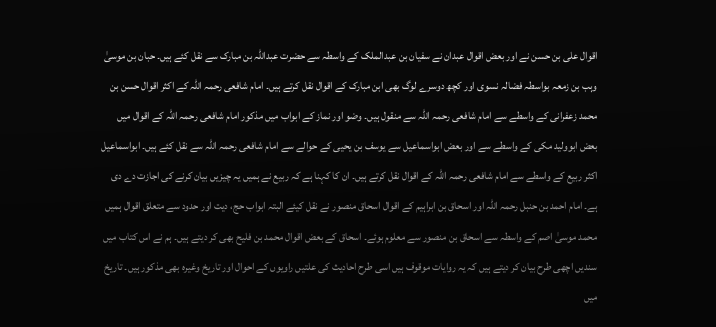اقوال علی بن حسن نے اور بعض اقوال عبدان نے سفیان بن عبدالملک کے واسطہ سے حضرت عبداللہ بن مبارک سے نقل کئے ہیں۔ حبان بن موسیٰ وہب بن زمعہ بواسطہ فضالہ نسوی اور کچھ دوسرے لوگ بھی ابن مبارک کے اقوال نقل کرتے ہیں۔ امام شافعی رحمہ اللہ کے اکثر اقوال حسن بن محمد زعفرانی کے واسطے سے امام شافعی رحمہ اللہ سے منقول ہیں۔ وضو اور نماز کے ابواب میں مذکور امام شافعی رحمہ اللہ کے اقوال میں بعض ابوولید مکی کے واسطے سے اور بعض ابواسماعیل سے یوسف بن یحیی کے حوالے سے امام شافعی رحمہ اللہ سے نقل کئے ہیں۔ ابواسماعیل اکثر ربیع کے واسطے سے امام شافعی رحمہ اللہ کے اقوال نقل کرتے ہیں۔ ان کا کہنا ہے کہ ربیع نے ہمیں یہ چیزیں بیان کرنے کی اجازت دے دی ہے۔ امام احمد بن حنبل رحمہ اللہ اور اسحاق بن ابراہیم کے اقوال اسحاق منصور نے نقل کیئے البتہ ابواب حج، دیت اور حدود سے متعلق اقوال ہمیں محمد موسیٰ اصم کے واسطہ سے اسحاق بن منصور سے معلوم ہوئے۔ اسحاق کے بعض اقوال محمد بن فلیح بھی کر دیتے ہیں۔ ہم نے اس کتاب میں سندیں اچھی طرح بیان کر دیتے ہیں کہ یہ روایات موقوف ہیں اسی طرح احادیث کی علتیں راویوں کے احوال اور تاریخ وغیرہ بھی مذکور ہیں۔ تاریخ میں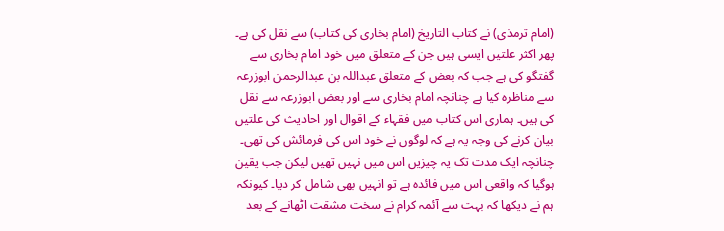(امام ترمذی) نے کتاب التاریخ (امام بخاری کی کتاب) سے نقل کی ہے۔ پھر اکثر علتیں ایسی ہیں جن کے متعلق میں خود امام بخاری سے گفتگو کی ہے جب کہ بعض کے متعلق عبداللہ بن عبدالرحمن ابوزرعہ سے مناظرہ کیا ہے چنانچہ امام بخاری سے اور بعض ابوزرعہ سے نقل کی ہیں۔ ہماری اس کتاب میں فقہاء کے اقوال اور احادیث کی علتیں بیان کرنے کی وجہ یہ ہے کہ لوگوں نے خود اس کی فرمائش کی تھی۔ چنانچہ ایک مدت تک یہ چیزیں اس میں نہیں تھیں لیکن جب یقین ہوگیا کہ واقعی اس میں فائدہ ہے تو انہیں بھی شامل کر دیا۔ کیونکہ ہم نے دیکھا کہ بہت سے آئمہ کرام نے سخت مشقت اٹھانے کے بعد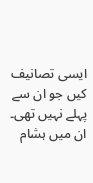ایسی تصانیف کیں جو ان سے پہلے نہیں تھی۔ ان میں ہشام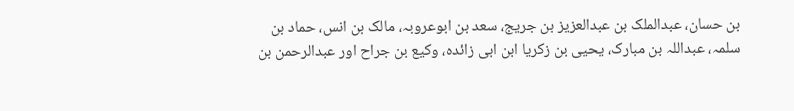بن حسان، عبدالملک بن عبدالعزیز بن جریج، سعد بن ابوعروبہ، مالک بن انس، حماد بن سلمہ، عبداللہ بن مبارک، یحیی بن زکریا ابن ابی زائدہ، وکیع بن جراح اور عبدالرحمن بن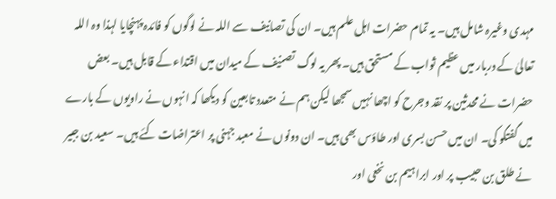مہدی وغیرہ شامل ہیں۔ یہ تمام حضرات اہل علم ہیں۔ ان کی تصانیف سے اللہ نے لوگوں کو فائدہ پہنچایا لہذا وہ اللہ تعالیٰ کے دربار میں عظیم ثواب کے مستحق ہیں۔ پھر یہ لوگ تصنیف کے میدان میں اقتداء کے قابل ہیں۔ بعض حضرات نے محدثین پر نقد وجرح کو اچھا نہیں سمجھا لیکن ہم نے متعدد تابعین کو دیکھا کہ انہوں نے راویوں کے بارے میں گفتگو کی۔ ان میں حسن بسری اور طاؤس بھی ہیں۔ ان دونوں نے معبد جہنی پر اعتراضات کئے ہیں۔ سعید بن جبیر نے طلق بن حبیب پر اور ابراہیم بن نخعی اور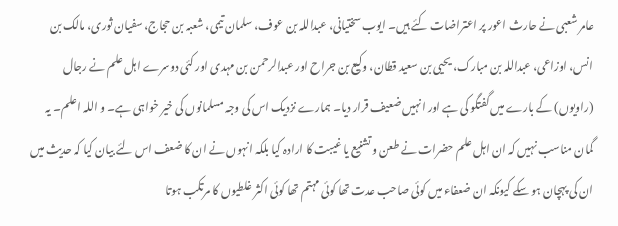عامر شعبی نے حارث اعور پر اعتراضات کئے ہیں۔ ایوب سختیانی، عبداللہ بن عوف، سلمان تیمی، شعبہ بن حجاج، سفیان ثوری، مالک بن انس، اوزاعی، عبداللہ بن مبارک، یحیی بن سعید قطان، وکیع بن جراح اور عبدالرحمن بن مہدی اور کئی دوسرے اہل علم نے رجال (راویوں) کے بارے میں گفتگو کی ہے اور انہیں ضعیف قرار دیا۔ ہمارے نزدیک اس کی وجہ مسلمانوں کی خیر خواہی ہے۔ و اللہ اعلم۔ یہ گمان مناسب نہیں کہ ان اہل علم حضرات نے طعن و تشنیع یا غیبت کا ارادہ کیا بلکہ انہوں نے ان کا ضعف اس لئے بیان کیا کہ حدیث میں ان کی پہچان ہو سکے کیونکہ ان ضعفاء میں کوئی صاحب عدت تھا کوئی مہتم تھا کوئی اکثر غلطیوں کا مرتکب ہوتا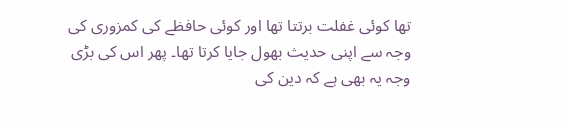تھا کوئی غفلت برتتا تھا اور کوئی حافظے کی کمزوری کی وجہ سے اپنی حدیث بھول جایا کرتا تھا۔ پھر اس کی بڑی وجہ یہ بھی ہے کہ دین کی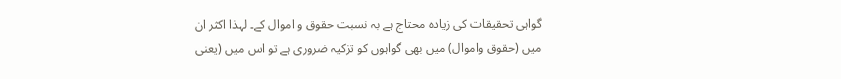گواہی تحقیقات کی زیادہ محتاج ہے بہ نسبت حقوق و اموال کے۔ لہذا اکثر ان میں (حقوق واموال) میں بھی گواہوں کو تزکیہ ضروری ہے تو اس میں (یعنی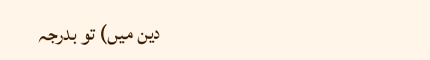دین میں) تو بدرجہ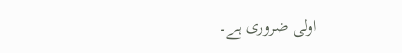اولی ضروری ہے۔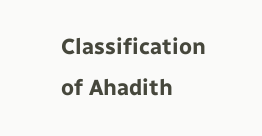Classification of Ahadith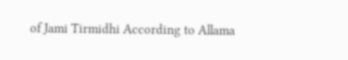of Jami Tirmidhi According to Allama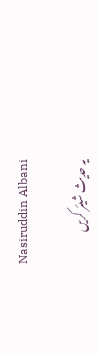Nasiruddin Albani

یہ حدیث شیئر کریں